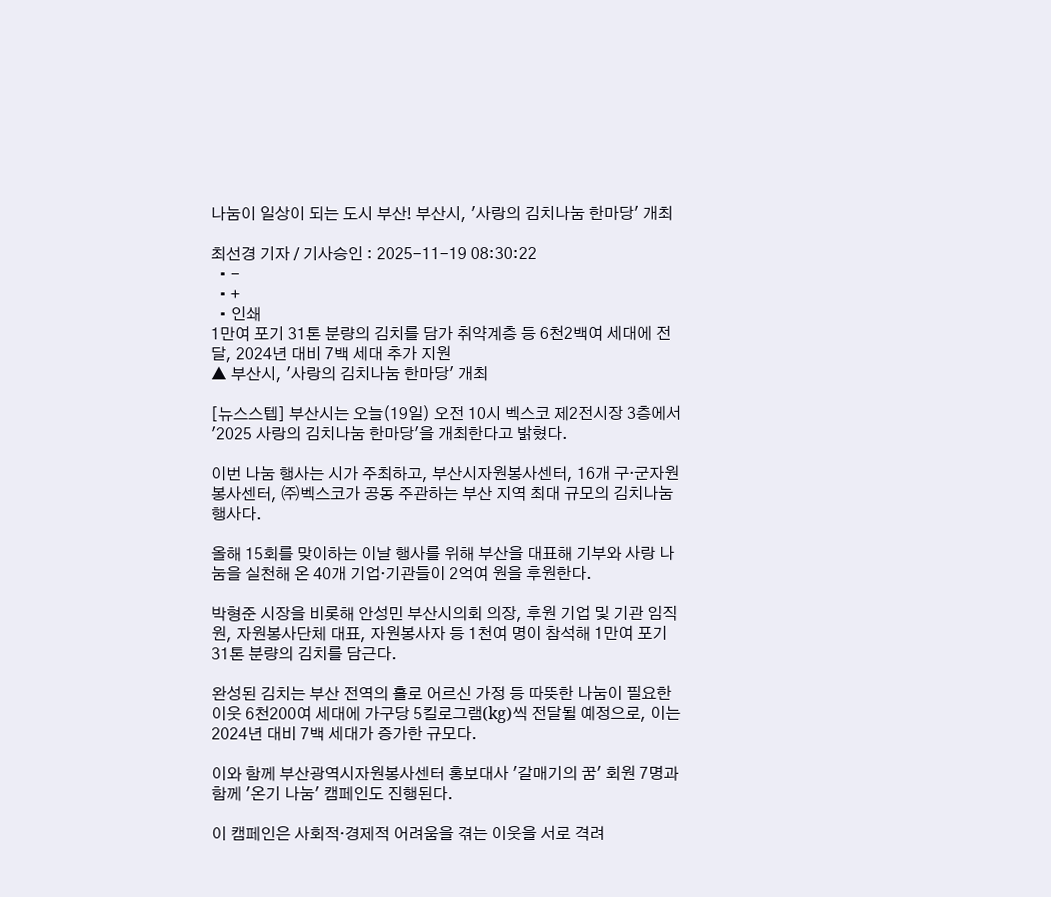나눔이 일상이 되는 도시 부산! 부산시, '사랑의 김치나눔 한마당' 개최

최선경 기자 / 기사승인 : 2025-11-19 08:30:22
  • -
  • +
  • 인쇄
1만여 포기 31톤 분량의 김치를 담가 취약계층 등 6천2백여 세대에 전달, 2024년 대비 7백 세대 추가 지원
▲ 부산시, '사랑의 김치나눔 한마당' 개최

[뉴스스텝] 부산시는 오늘(19일) 오전 10시 벡스코 제2전시장 3층에서 '2025 사랑의 김치나눔 한마당'을 개최한다고 밝혔다.

이번 나눔 행사는 시가 주최하고, 부산시자원봉사센터, 16개 구·군자원봉사센터, ㈜벡스코가 공동 주관하는 부산 지역 최대 규모의 김치나눔 행사다.

올해 15회를 맞이하는 이날 행사를 위해 부산을 대표해 기부와 사랑 나눔을 실천해 온 40개 기업·기관들이 2억여 원을 후원한다.

박형준 시장을 비롯해 안성민 부산시의회 의장, 후원 기업 및 기관 임직원, 자원봉사단체 대표, 자원봉사자 등 1천여 명이 참석해 1만여 포기 31톤 분량의 김치를 담근다.

완성된 김치는 부산 전역의 홀로 어르신 가정 등 따뜻한 나눔이 필요한 이웃 6천200여 세대에 가구당 5킬로그램(kg)씩 전달될 예정으로, 이는 2024년 대비 7백 세대가 증가한 규모다.

이와 함께 부산광역시자원봉사센터 홍보대사 '갈매기의 꿈' 회원 7명과 함께 '온기 나눔' 캠페인도 진행된다.

이 캠페인은 사회적·경제적 어려움을 겪는 이웃을 서로 격려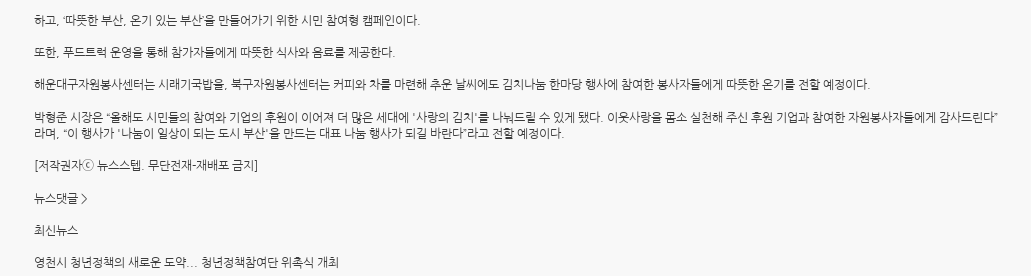하고, ‘따뜻한 부산, 온기 있는 부산’을 만들어가기 위한 시민 참여형 캠페인이다.

또한, 푸드트럭 운영을 통해 참가자들에게 따뜻한 식사와 음료를 제공한다.

해운대구자원봉사센터는 시래기국밥을, 북구자원봉사센터는 커피와 차를 마련해 추운 날씨에도 김치나눔 한마당 행사에 참여한 봉사자들에게 따뜻한 온기를 전할 예정이다.

박형준 시장은 “올해도 시민들의 참여와 기업의 후원이 이어져 더 많은 세대에 '사랑의 김치'를 나눠드릴 수 있게 됐다. 이웃사랑을 몸소 실천해 주신 후원 기업과 참여한 자원봉사자들에게 감사드린다”라며, “이 행사가 '나눔이 일상이 되는 도시 부산'을 만드는 대표 나눔 행사가 되길 바란다”라고 전할 예정이다.

[저작권자ⓒ 뉴스스텝. 무단전재-재배포 금지]

뉴스댓글 >

최신뉴스

영천시 청년정책의 새로운 도약... 청년정책참여단 위촉식 개최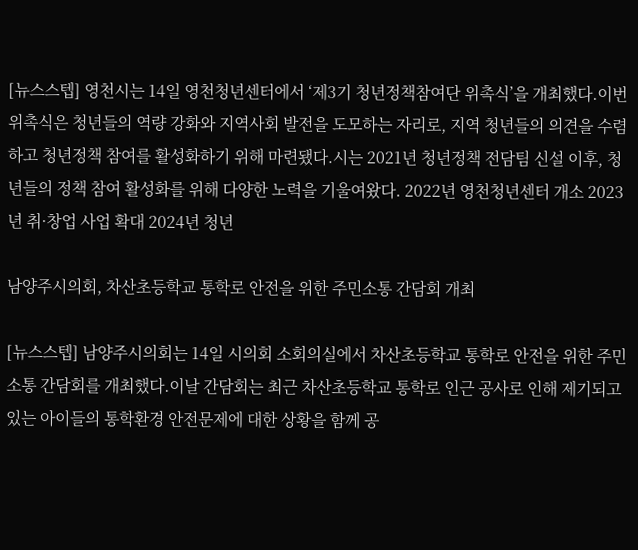[뉴스스텝] 영천시는 14일 영천청년센터에서 ‘제3기 청년정책참여단 위촉식’을 개최했다.이번 위촉식은 청년들의 역량 강화와 지역사회 발전을 도모하는 자리로, 지역 청년들의 의견을 수렴하고 청년정책 참여를 활성화하기 위해 마련됐다.시는 2021년 청년정책 전담팀 신설 이후, 청년들의 정책 참여 활성화를 위해 다양한 노력을 기울여왔다. 2022년 영천청년센터 개소 2023년 취·창업 사업 확대 2024년 청년

남양주시의회, 차산초등학교 통학로 안전을 위한 주민소통 간담회 개최

[뉴스스텝] 남양주시의회는 14일 시의회 소회의실에서 차산초등학교 통학로 안전을 위한 주민소통 간담회를 개최했다.이날 간담회는 최근 차산초등학교 통학로 인근 공사로 인해 제기되고 있는 아이들의 통학환경 안전문제에 대한 상황을 함께 공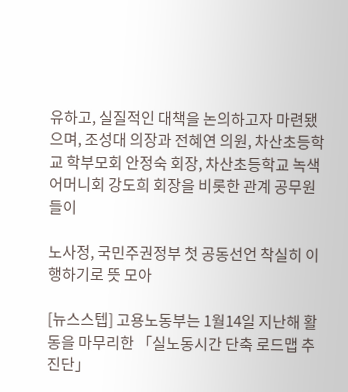유하고, 실질적인 대책을 논의하고자 마련됐으며, 조성대 의장과 전혜연 의원, 차산초등학교 학부모회 안정숙 회장, 차산초등학교 녹색어머니회 강도희 회장을 비롯한 관계 공무원들이

노사정, 국민주권정부 첫 공동선언 착실히 이행하기로 뜻 모아

[뉴스스텝] 고용노동부는 1월14일 지난해 활동을 마무리한 「실노동시간 단축 로드맵 추진단」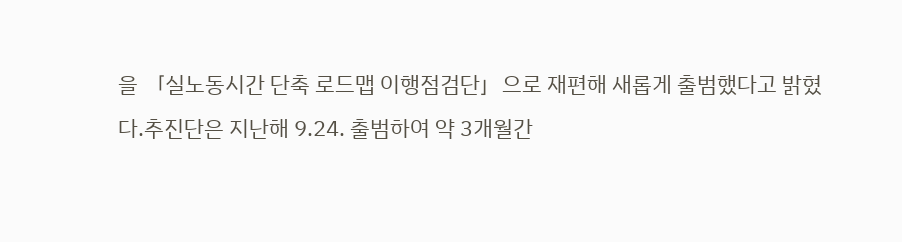을 「실노동시간 단축 로드맵 이행점검단」으로 재편해 새롭게 출범했다고 밝혔다.추진단은 지난해 9.24. 출범하여 약 3개월간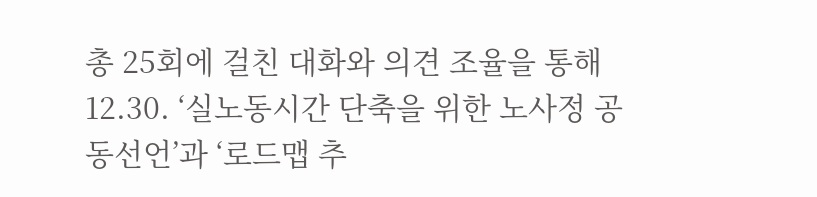총 25회에 걸친 대화와 의견 조율을 통해 12.30. ‘실노동시간 단축을 위한 노사정 공동선언’과 ‘로드맵 추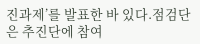진과제’를 발표한 바 있다.점검단은 추진단에 참여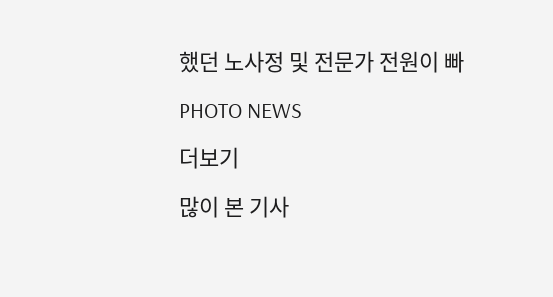했던 노사정 및 전문가 전원이 빠

PHOTO NEWS

더보기

많이 본 기사